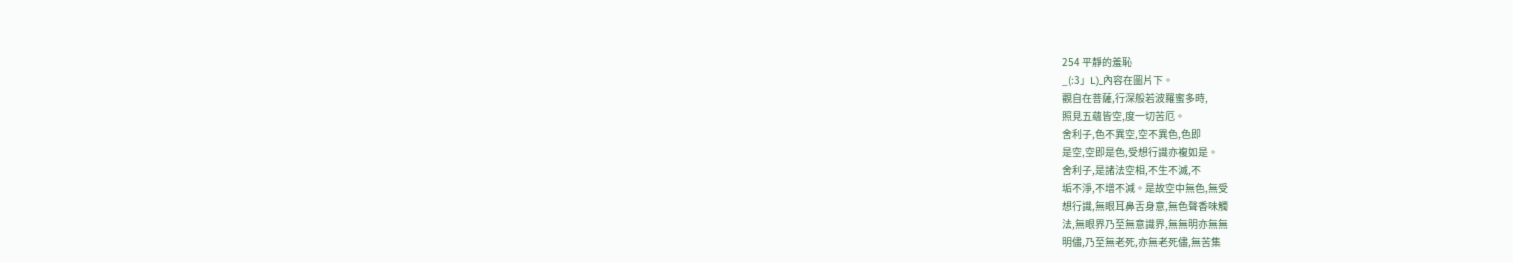254 平靜的羞恥
_(:3」L)_內容在圖片下。
觀自在菩薩,行深般若波羅蜜多時,
照見五蘊皆空,度一切苦厄。
舍利子,色不異空,空不異色,色即
是空,空即是色,受想行識亦複如是。
舍利子,是諸法空相,不生不滅,不
垢不淨,不增不減。是故空中無色,無受
想行識,無眼耳鼻舌身意,無色聲香味觸
法,無眼界乃至無意識界,無無明亦無無
明儘,乃至無老死,亦無老死儘,無苦集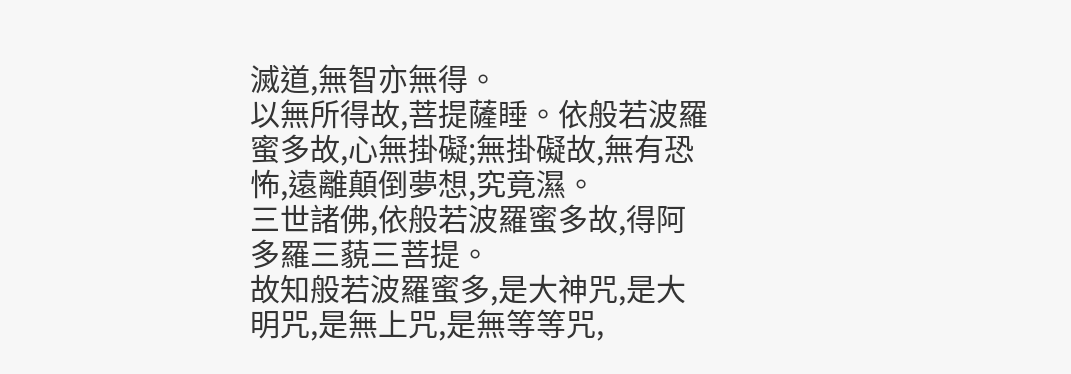滅道,無智亦無得。
以無所得故,菩提薩睡。依般若波羅
蜜多故,心無掛礙;無掛礙故,無有恐
怖,遠離顛倒夢想,究竟濕。
三世諸佛,依般若波羅蜜多故,得阿
多羅三藐三菩提。
故知般若波羅蜜多,是大神咒,是大
明咒,是無上咒,是無等等咒,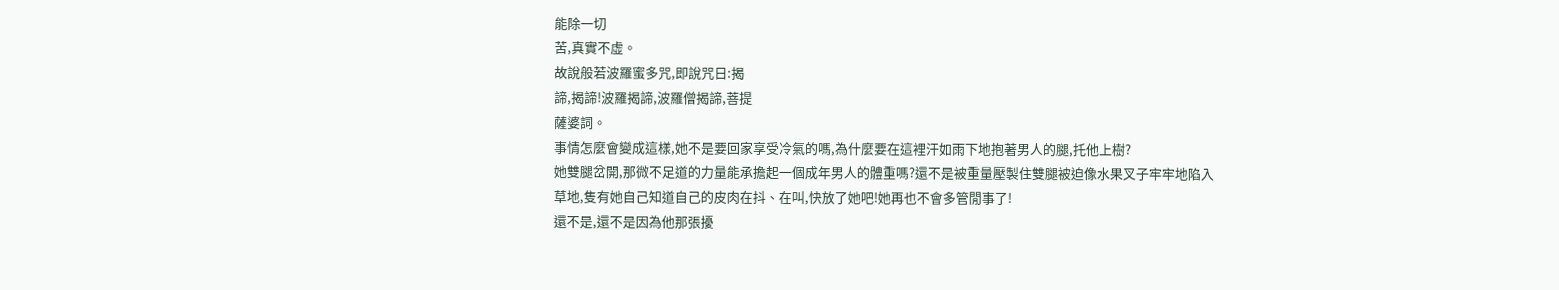能除一切
苦,真實不虛。
故說般若波羅蜜多咒,即說咒日:揭
諦,揭諦!波羅揭諦,波羅僧揭諦,菩提
薩婆詞。
事情怎麼會變成這樣,她不是要回家享受冷氣的嗎,為什麼要在這裡汗如雨下地抱著男人的腿,托他上樹?
她雙腿岔開,那微不足道的力量能承擔起一個成年男人的體重嗎?還不是被重量壓製住雙腿被迫像水果叉子牢牢地陷入草地,隻有她自己知道自己的皮肉在抖、在叫,快放了她吧!她再也不會多管閒事了!
還不是,還不是因為他那張擾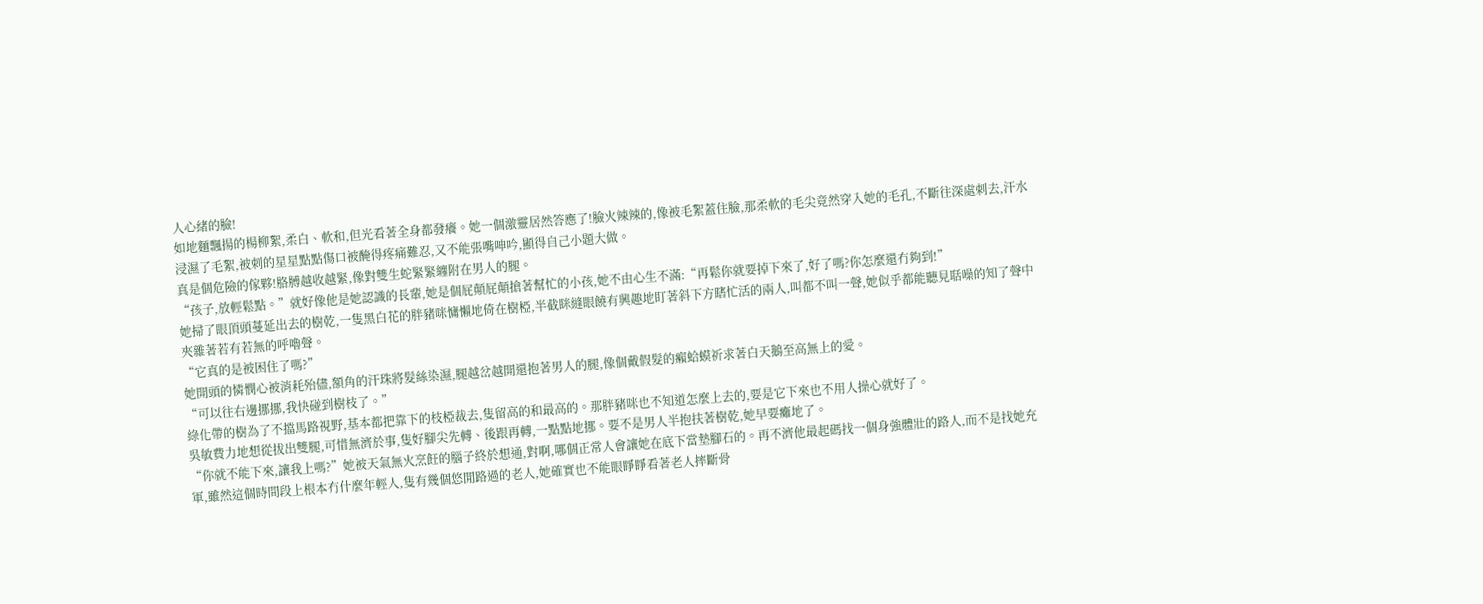人心緒的臉!
如地麵飄揚的楊柳絮,柔白、軟和,但光看著全身都發癢。她一個激靈居然答應了!臉火辣辣的,像被毛絮蓋住臉,那柔軟的毛尖竟然穿入她的毛孔,不斷往深處刺去,汗水浸濕了毛絮,被刺的星星點點傷口被醃得疼痛難忍,又不能張嘴呻吟,顯得自己小題大做。
真是個危險的傢夥!胳膊越收越緊,像對雙生蛇緊緊纏附在男人的腿。
“孩子,放輕鬆點。”就好像他是她認識的長輩,她是個屁顛屁顛搶著幫忙的小孩,她不由心生不滿:“再鬆你就要掉下來了,好了嗎?你怎麼還冇夠到!”
她掃了眼頂頭蔓延出去的樹乾,一隻黑白花的胖豬咪慵懶地倚在樹椏,半截眯縫眼饒有興趣地盯著斜下方瞎忙活的兩人,叫都不叫一聲,她似乎都能聽見聒噪的知了聲中夾雜著若有若無的呼嚕聲。
“它真的是被困住了嗎?”
她開頭的憐憫心被消耗殆儘,額角的汗珠將髮絲染濕,腿越岔越開還抱著男人的腿,像個戴假髮的癩蛤蟆祈求著白天鵝至高無上的愛。
“可以往右邊挪挪,我快碰到樹枝了。”
綠化帶的樹為了不擋馬路視野,基本都把靠下的枝椏裁去,隻留高的和最高的。那胖豬咪也不知道怎麼上去的,要是它下來也不用人操心就好了。
吳敏費力地想從拔出雙腿,可惜無濟於事,隻好腳尖先轉、後跟再轉,一點點地挪。要不是男人半抱扶著樹乾,她早要癱地了。
“你就不能下來,讓我上嗎?”她被天氣無火烹飪的腦子終於想通,對啊,哪個正常人會讓她在底下當墊腳石的。再不濟他最起碼找一個身強體壯的路人,而不是找她充軍,雖然這個時間段上根本冇什麼年輕人,隻有幾個悠閒路過的老人,她確實也不能眼睜睜看著老人摔斷骨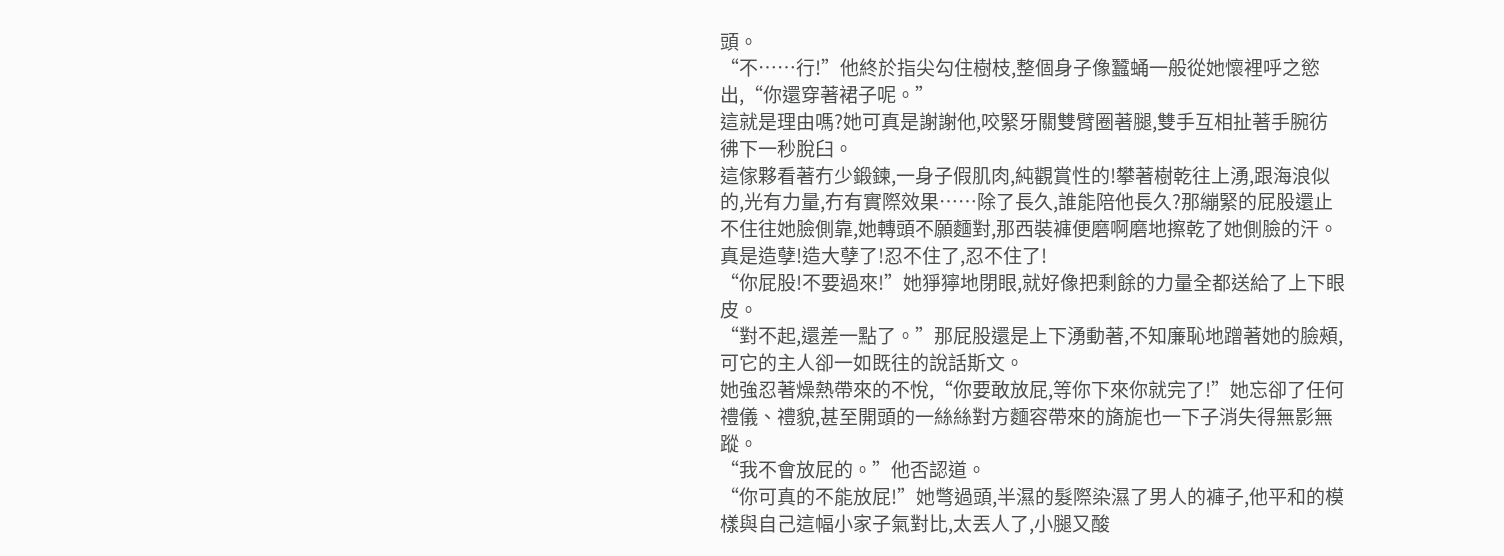頭。
“不……行!”他終於指尖勾住樹枝,整個身子像蠶蛹一般從她懷裡呼之慾出,“你還穿著裙子呢。”
這就是理由嗎?她可真是謝謝他,咬緊牙關雙臂圈著腿,雙手互相扯著手腕彷彿下一秒脫臼。
這傢夥看著冇少鍛鍊,一身子假肌肉,純觀賞性的!攀著樹乾往上湧,跟海浪似的,光有力量,冇有實際效果……除了長久,誰能陪他長久?那繃緊的屁股還止不住往她臉側靠,她轉頭不願麵對,那西裝褲便磨啊磨地擦乾了她側臉的汗。
真是造孽!造大孽了!忍不住了,忍不住了!
“你屁股!不要過來!”她猙獰地閉眼,就好像把剩餘的力量全都送給了上下眼皮。
“對不起,還差一點了。”那屁股還是上下湧動著,不知廉恥地蹭著她的臉頰,可它的主人卻一如既往的說話斯文。
她強忍著燥熱帶來的不悅,“你要敢放屁,等你下來你就完了!”她忘卻了任何禮儀、禮貌,甚至開頭的一絲絲對方麵容帶來的旖旎也一下子消失得無影無蹤。
“我不會放屁的。”他否認道。
“你可真的不能放屁!”她彆過頭,半濕的髮際染濕了男人的褲子,他平和的模樣與自己這幅小家子氣對比,太丟人了,小腿又酸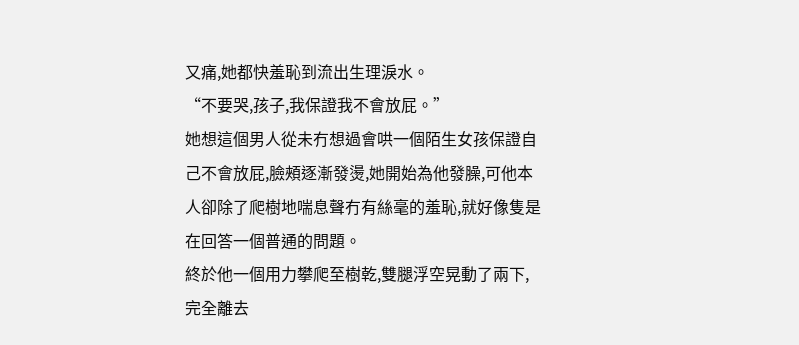又痛,她都快羞恥到流出生理淚水。
“不要哭,孩子,我保證我不會放屁。”
她想這個男人從未冇想過會哄一個陌生女孩保證自己不會放屁,臉頰逐漸發燙,她開始為他發臊,可他本人卻除了爬樹地喘息聲冇有絲毫的羞恥,就好像隻是在回答一個普通的問題。
終於他一個用力攀爬至樹乾,雙腿浮空晃動了兩下,完全離去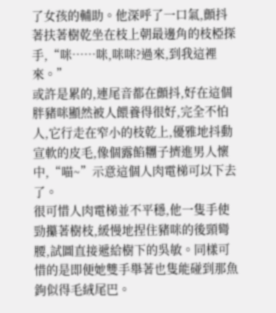了女孩的輔助。他深呼了一口氣,顫抖著扶著樹乾坐在枝上朝最邊角的枝椏探手,“咪……咪,咪咪?過來,到我這裡來。”
或許是累的,連尾音都在顫抖,好在這個胖豬咪顯然被人餵養得很好,完全不怕人,它行走在窄小的枝乾上,優雅地抖動宣軟的皮毛,像個露餡糰子擠進男人懷中,“喵~”示意這個人肉電梯可以下去了。
很可惜人肉電梯並不平穩,他一隻手使勁攥著樹枝,緩慢地捏住豬咪的後頸彎腰,試圖直接遞給樹下的吳敏。同樣可惜的是即便她雙手舉著也隻能碰到那魚鉤似得毛絨尾巴。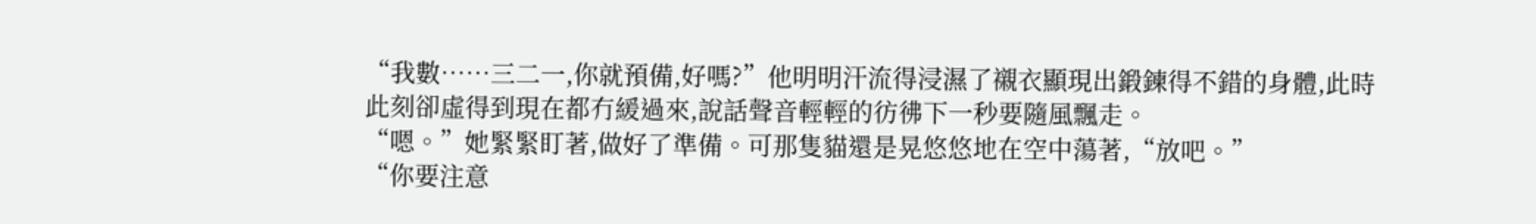“我數……三二一,你就預備,好嗎?”他明明汗流得浸濕了襯衣顯現出鍛鍊得不錯的身體,此時此刻卻虛得到現在都冇緩過來,說話聲音輕輕的彷彿下一秒要隨風飄走。
“嗯。”她緊緊盯著,做好了準備。可那隻貓還是晃悠悠地在空中蕩著,“放吧。”
“你要注意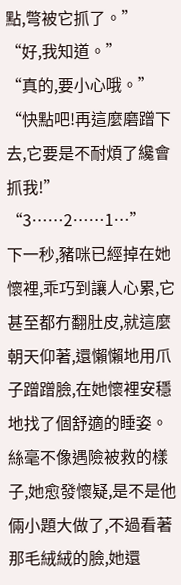點,彆被它抓了。”
“好,我知道。”
“真的,要小心哦。”
“快點吧!再這麼磨蹭下去,它要是不耐煩了纔會抓我!”
“3……2……1…”
下一秒,豬咪已經掉在她懷裡,乖巧到讓人心累,它甚至都冇翻肚皮,就這麼朝天仰著,還懶懶地用爪子蹭蹭臉,在她懷裡安穩地找了個舒適的睡姿。絲毫不像遇險被救的樣子,她愈發懷疑,是不是他倆小題大做了,不過看著那毛絨絨的臉,她還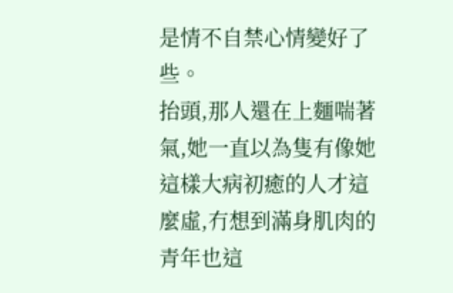是情不自禁心情變好了些。
抬頭,那人還在上麵喘著氣,她一直以為隻有像她這樣大病初癒的人才這麼虛,冇想到滿身肌肉的青年也這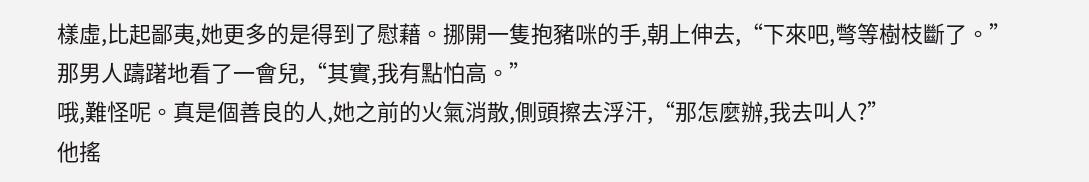樣虛,比起鄙夷,她更多的是得到了慰藉。挪開一隻抱豬咪的手,朝上伸去,“下來吧,彆等樹枝斷了。”
那男人躊躇地看了一會兒,“其實,我有點怕高。”
哦,難怪呢。真是個善良的人,她之前的火氣消散,側頭擦去浮汗,“那怎麼辦,我去叫人?”
他搖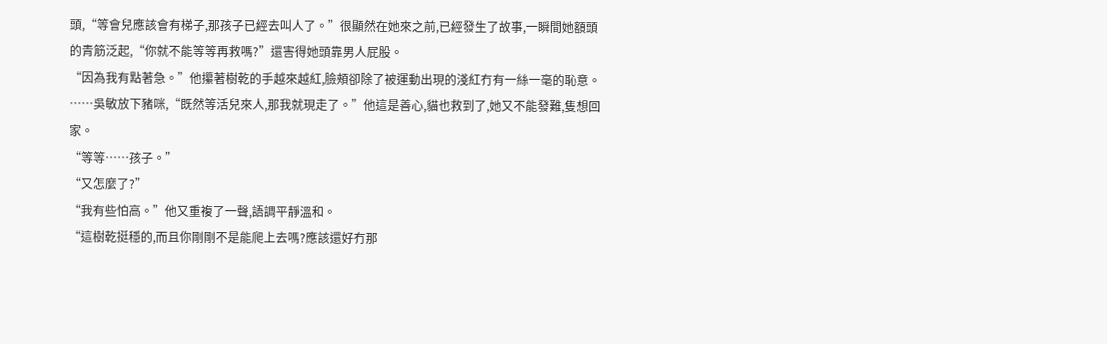頭,“等會兒應該會有梯子,那孩子已經去叫人了。”很顯然在她來之前,已經發生了故事,一瞬間她額頭的青筋泛起,“你就不能等等再救嗎?”還害得她頭靠男人屁股。
“因為我有點著急。”他攥著樹乾的手越來越紅,臉頰卻除了被運動出現的淺紅冇有一絲一毫的恥意。
……吳敏放下豬咪,“既然等活兒來人,那我就現走了。”他這是善心,貓也救到了,她又不能發難,隻想回家。
“等等……孩子。”
“又怎麼了?”
“我有些怕高。”他又重複了一聲,語調平靜溫和。
“這樹乾挺穩的,而且你剛剛不是能爬上去嗎?應該還好冇那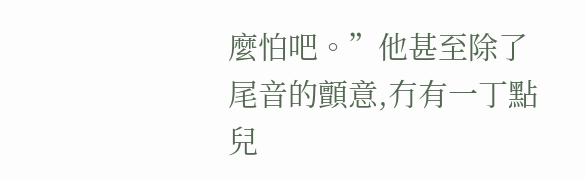麼怕吧。”他甚至除了尾音的顫意,冇有一丁點兒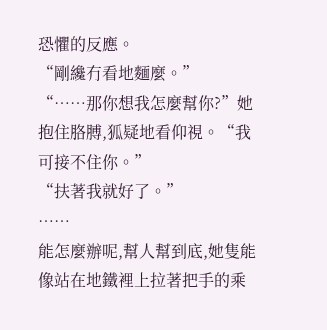恐懼的反應。
“剛纔冇看地麵麼。”
“……那你想我怎麼幫你?”她抱住胳膊,狐疑地看仰視。“我可接不住你。”
“扶著我就好了。”
……
能怎麼辦呢,幫人幫到底,她隻能像站在地鐵裡上拉著把手的乘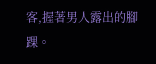客,握著男人露出的腳踝。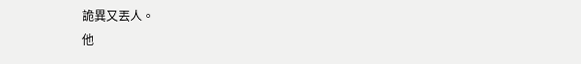詭異又丟人。
他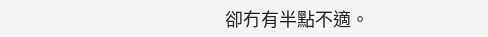卻冇有半點不適。